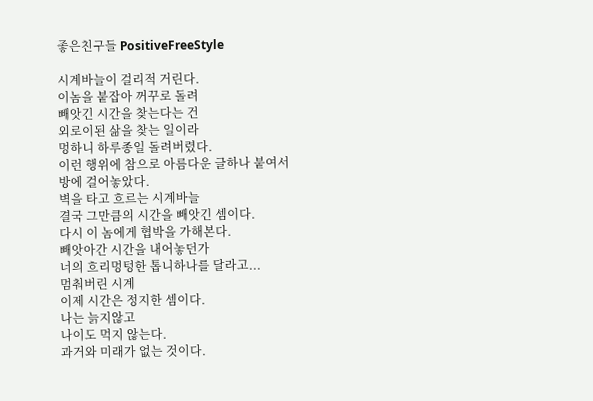좋은친구들 PositiveFreeStyle

시계바늘이 걸리적 거린다.
이놈을 붙잡아 꺼꾸로 돌려
빼앗긴 시간을 찾는다는 건
외로이된 삶을 찾는 일이라
멍하니 하루종일 돌려버렸다.
이런 행위에 참으로 아름다운 글하나 붙여서
방에 걸어놓았다.
벽을 타고 흐르는 시계바늘
결국 그만큼의 시간을 빼앗긴 셈이다.
다시 이 놈에게 협박을 가해본다.
빼앗아간 시간을 내어놓던가
너의 흐리멍텅한 톱니하나를 달라고...
멈춰버린 시계
이제 시간은 정지한 셈이다.
나는 늙지않고
나이도 먹지 않는다.
과거와 미래가 없는 것이다.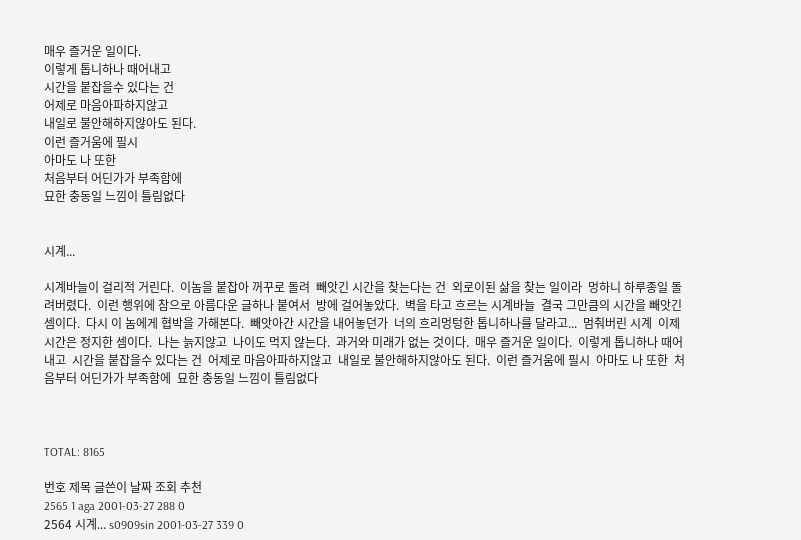매우 즐거운 일이다.
이렇게 톱니하나 때어내고
시간을 붙잡을수 있다는 건
어제로 마음아파하지않고
내일로 불안해하지않아도 된다.
이런 즐거움에 필시
아마도 나 또한
처음부터 어딘가가 부족함에
묘한 충동일 느낌이 틀림없다


시계...

시계바늘이 걸리적 거린다.  이놈을 붙잡아 꺼꾸로 돌려  빼앗긴 시간을 찾는다는 건  외로이된 삶을 찾는 일이라  멍하니 하루종일 돌려버렸다.  이런 행위에 참으로 아름다운 글하나 붙여서  방에 걸어놓았다.  벽을 타고 흐르는 시계바늘  결국 그만큼의 시간을 빼앗긴 셈이다.  다시 이 놈에게 협박을 가해본다.  빼앗아간 시간을 내어놓던가  너의 흐리멍텅한 톱니하나를 달라고...  멈춰버린 시계  이제 시간은 정지한 셈이다.  나는 늙지않고  나이도 먹지 않는다.  과거와 미래가 없는 것이다.  매우 즐거운 일이다.  이렇게 톱니하나 때어내고  시간을 붙잡을수 있다는 건  어제로 마음아파하지않고  내일로 불안해하지않아도 된다.  이런 즐거움에 필시  아마도 나 또한  처음부터 어딘가가 부족함에  묘한 충동일 느낌이 틀림없다



TOTAL: 8165

번호 제목 글쓴이 날짜 조회 추천
2565 1 aga 2001-03-27 288 0
2564 시계... s0909sin 2001-03-27 339 0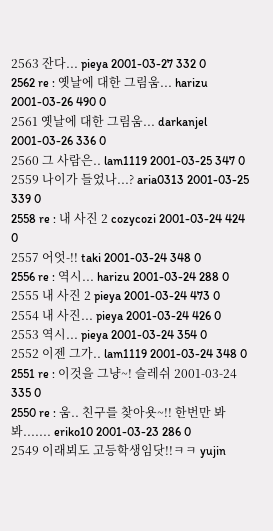2563 잔다... pieya 2001-03-27 332 0
2562 re : 옛날에 대한 그림움... harizu 2001-03-26 490 0
2561 옛날에 대한 그림움... darkanjel 2001-03-26 336 0
2560 그 사람은.. lam1119 2001-03-25 347 0
2559 나이가 들었나...? aria0313 2001-03-25 339 0
2558 re : 내 사진 2 cozycozi 2001-03-24 424 0
2557 어엇-!! taki 2001-03-24 348 0
2556 re : 역시... harizu 2001-03-24 288 0
2555 내 사진 2 pieya 2001-03-24 473 0
2554 내 사진... pieya 2001-03-24 426 0
2553 역시... pieya 2001-03-24 354 0
2552 이젠 그가.. lam1119 2001-03-24 348 0
2551 re : 이것을 그냥~! 슬레쉬 2001-03-24 335 0
2550 re : 움.. 친구를 찾아욧~!! 한번만 봐봐....... eriko10 2001-03-23 286 0
2549 이래뵈도 고등학생임닷!!ㅋㅋ yujin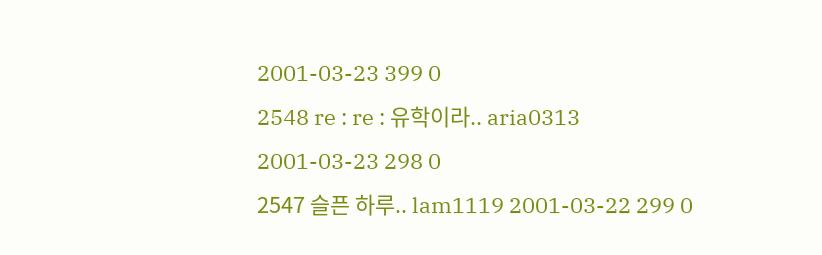2001-03-23 399 0
2548 re : re : 유학이라.. aria0313 2001-03-23 298 0
2547 슬픈 하루.. lam1119 2001-03-22 299 0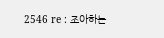2546 re : 조아하는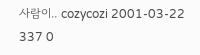사람이.. cozycozi 2001-03-22 337 0